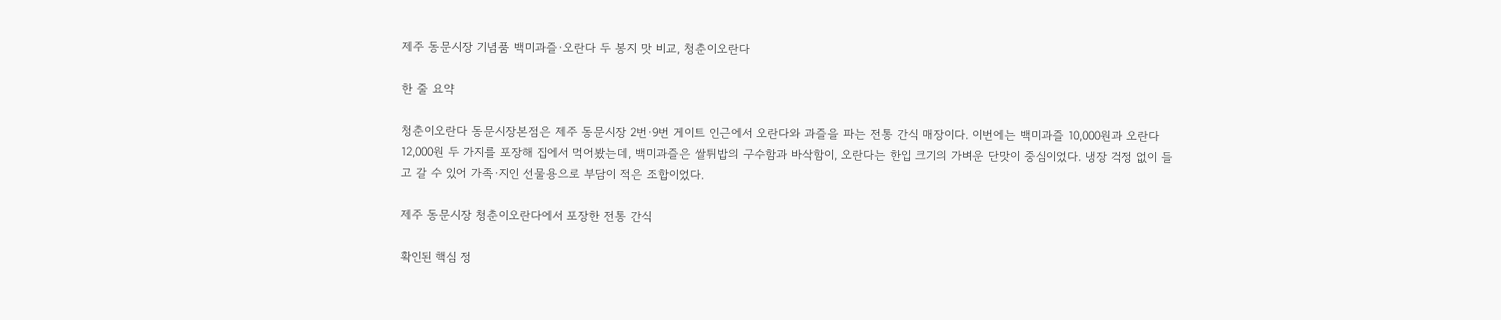제주 동문시장 기념품 백미과즐·오란다 두 봉지 맛 비교, 청춘이오란다

한 줄 요약

청춘이오란다 동문시장본점은 제주 동문시장 2번·9번 게이트 인근에서 오란다와 과즐을 파는 전통 간식 매장이다. 이번에는 백미과즐 10,000원과 오란다 12,000원 두 가지를 포장해 집에서 먹어봤는데, 백미과즐은 쌀튀밥의 구수함과 바삭함이, 오란다는 한입 크기의 가벼운 단맛이 중심이었다. 냉장 걱정 없이 들고 갈 수 있어 가족·지인 선물용으로 부담이 적은 조합이었다.

제주 동문시장 청춘이오란다에서 포장한 전통 간식

확인된 핵심 정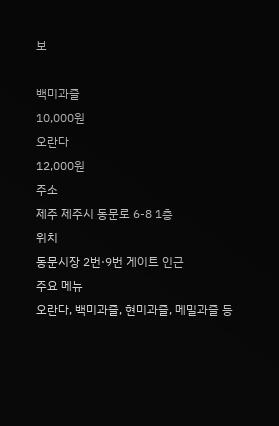보

백미과즐
10,000원
오란다
12,000원
주소
제주 제주시 동문로 6-8 1층
위치
동문시장 2번·9번 게이트 인근
주요 메뉴
오란다, 백미과즐, 현미과즐, 메밀과즐 등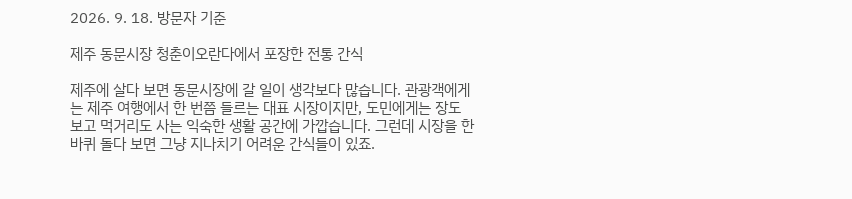2026. 9. 18. 방문자 기준

제주 동문시장 청춘이오란다에서 포장한 전통 간식

제주에 살다 보면 동문시장에 갈 일이 생각보다 많습니다. 관광객에게는 제주 여행에서 한 번쯤 들르는 대표 시장이지만, 도민에게는 장도 보고 먹거리도 사는 익숙한 생활 공간에 가깝습니다. 그런데 시장을 한 바퀴 돌다 보면 그냥 지나치기 어려운 간식들이 있죠.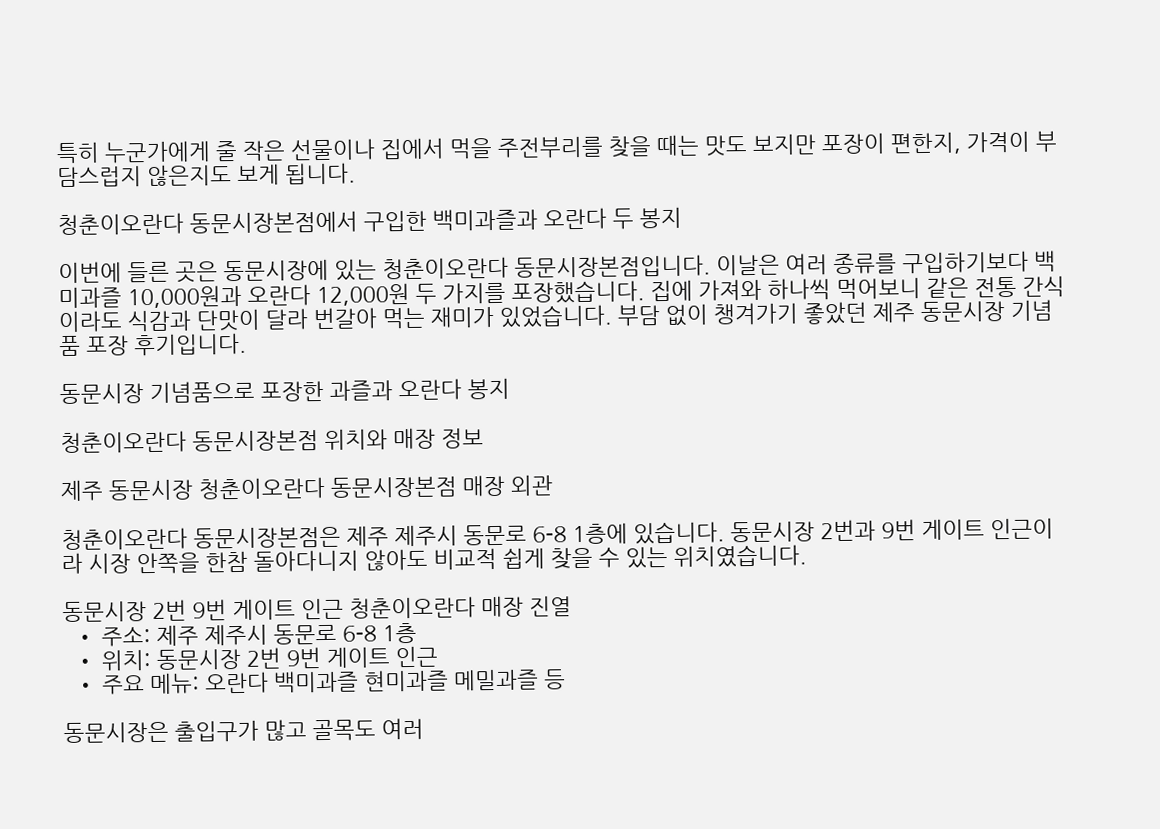특히 누군가에게 줄 작은 선물이나 집에서 먹을 주전부리를 찾을 때는 맛도 보지만 포장이 편한지, 가격이 부담스럽지 않은지도 보게 됩니다.

청춘이오란다 동문시장본점에서 구입한 백미과즐과 오란다 두 봉지

이번에 들른 곳은 동문시장에 있는 청춘이오란다 동문시장본점입니다. 이날은 여러 종류를 구입하기보다 백미과즐 10,000원과 오란다 12,000원 두 가지를 포장했습니다. 집에 가져와 하나씩 먹어보니 같은 전통 간식이라도 식감과 단맛이 달라 번갈아 먹는 재미가 있었습니다. 부담 없이 챙겨가기 좋았던 제주 동문시장 기념품 포장 후기입니다.

동문시장 기념품으로 포장한 과즐과 오란다 봉지

청춘이오란다 동문시장본점 위치와 매장 정보

제주 동문시장 청춘이오란다 동문시장본점 매장 외관

청춘이오란다 동문시장본점은 제주 제주시 동문로 6-8 1층에 있습니다. 동문시장 2번과 9번 게이트 인근이라 시장 안쪽을 한참 돌아다니지 않아도 비교적 쉽게 찾을 수 있는 위치였습니다.

동문시장 2번 9번 게이트 인근 청춘이오란다 매장 진열
  • 주소: 제주 제주시 동문로 6-8 1층
  • 위치: 동문시장 2번 9번 게이트 인근
  • 주요 메뉴: 오란다 백미과즐 현미과즐 메밀과즐 등

동문시장은 출입구가 많고 골목도 여러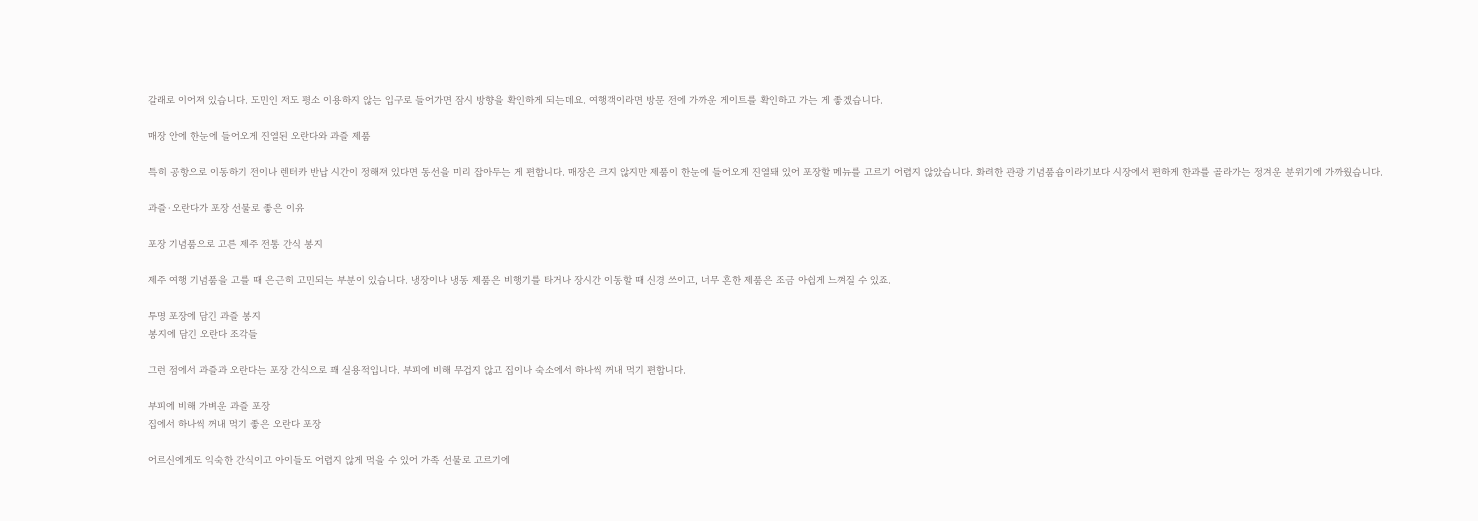갈래로 이어져 있습니다. 도민인 저도 평소 이용하지 않는 입구로 들어가면 잠시 방향을 확인하게 되는데요. 여행객이라면 방문 전에 가까운 게이트를 확인하고 가는 게 좋겠습니다.

매장 안에 한눈에 들어오게 진열된 오란다와 과즐 제품

특히 공항으로 이동하기 전이나 렌터카 반납 시간이 정해져 있다면 동선을 미리 잡아두는 게 편합니다. 매장은 크지 않지만 제품이 한눈에 들어오게 진열돼 있어 포장할 메뉴를 고르기 어렵지 않았습니다. 화려한 관광 기념품숍이라기보다 시장에서 편하게 한과를 골라가는 정겨운 분위기에 가까웠습니다.

과즐·오란다가 포장 선물로 좋은 이유

포장 기념품으로 고른 제주 전통 간식 봉지

제주 여행 기념품을 고를 때 은근히 고민되는 부분이 있습니다. 냉장이나 냉동 제품은 비행기를 타거나 장시간 이동할 때 신경 쓰이고, 너무 흔한 제품은 조금 아쉽게 느껴질 수 있죠.

투명 포장에 담긴 과즐 봉지
봉지에 담긴 오란다 조각들

그런 점에서 과즐과 오란다는 포장 간식으로 꽤 실용적입니다. 부피에 비해 무겁지 않고 집이나 숙소에서 하나씩 꺼내 먹기 편합니다.

부피에 비해 가벼운 과즐 포장
집에서 하나씩 꺼내 먹기 좋은 오란다 포장

어르신에게도 익숙한 간식이고 아이들도 어렵지 않게 먹을 수 있어 가족 선물로 고르기에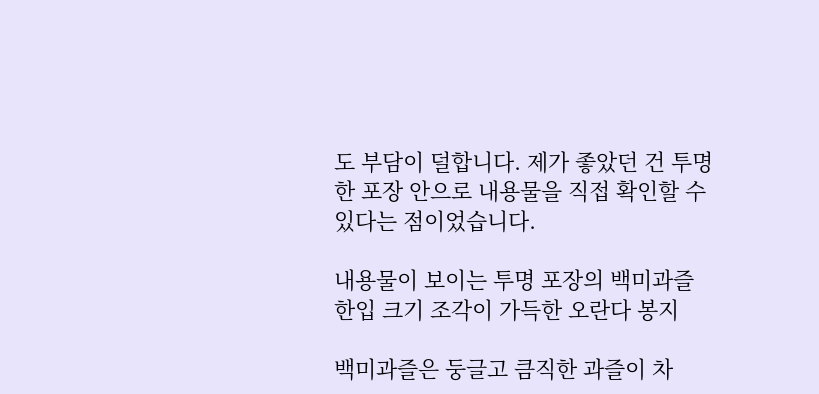도 부담이 덜합니다. 제가 좋았던 건 투명한 포장 안으로 내용물을 직접 확인할 수 있다는 점이었습니다.

내용물이 보이는 투명 포장의 백미과즐
한입 크기 조각이 가득한 오란다 봉지

백미과즐은 둥글고 큼직한 과즐이 차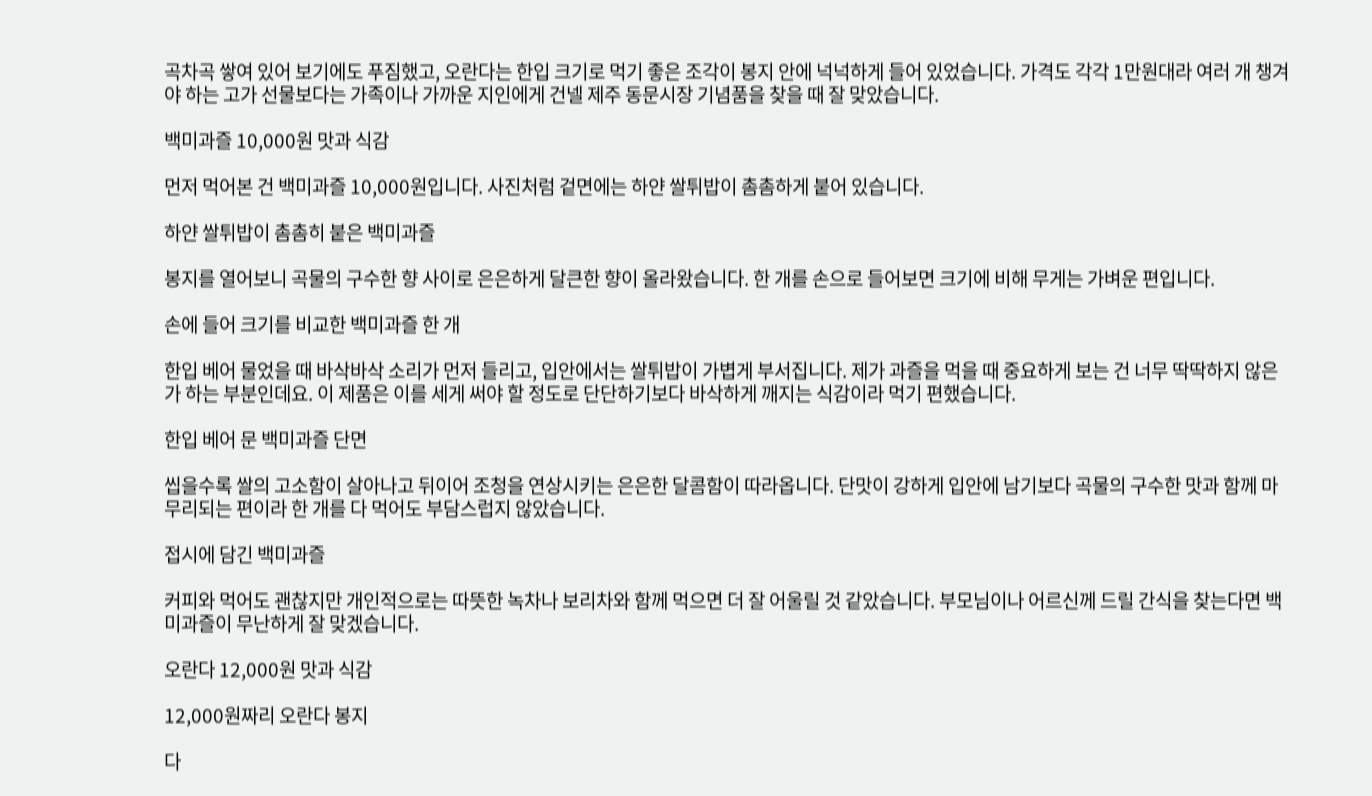곡차곡 쌓여 있어 보기에도 푸짐했고, 오란다는 한입 크기로 먹기 좋은 조각이 봉지 안에 넉넉하게 들어 있었습니다. 가격도 각각 1만원대라 여러 개 챙겨야 하는 고가 선물보다는 가족이나 가까운 지인에게 건넬 제주 동문시장 기념품을 찾을 때 잘 맞았습니다.

백미과즐 10,000원 맛과 식감

먼저 먹어본 건 백미과즐 10,000원입니다. 사진처럼 겉면에는 하얀 쌀튀밥이 촘촘하게 붙어 있습니다.

하얀 쌀튀밥이 촘촘히 붙은 백미과즐

봉지를 열어보니 곡물의 구수한 향 사이로 은은하게 달큰한 향이 올라왔습니다. 한 개를 손으로 들어보면 크기에 비해 무게는 가벼운 편입니다.

손에 들어 크기를 비교한 백미과즐 한 개

한입 베어 물었을 때 바삭바삭 소리가 먼저 들리고, 입안에서는 쌀튀밥이 가볍게 부서집니다. 제가 과즐을 먹을 때 중요하게 보는 건 너무 딱딱하지 않은가 하는 부분인데요. 이 제품은 이를 세게 써야 할 정도로 단단하기보다 바삭하게 깨지는 식감이라 먹기 편했습니다.

한입 베어 문 백미과즐 단면

씹을수록 쌀의 고소함이 살아나고 뒤이어 조청을 연상시키는 은은한 달콤함이 따라옵니다. 단맛이 강하게 입안에 남기보다 곡물의 구수한 맛과 함께 마무리되는 편이라 한 개를 다 먹어도 부담스럽지 않았습니다.

접시에 담긴 백미과즐

커피와 먹어도 괜찮지만 개인적으로는 따뜻한 녹차나 보리차와 함께 먹으면 더 잘 어울릴 것 같았습니다. 부모님이나 어르신께 드릴 간식을 찾는다면 백미과즐이 무난하게 잘 맞겠습니다.

오란다 12,000원 맛과 식감

12,000원짜리 오란다 봉지

다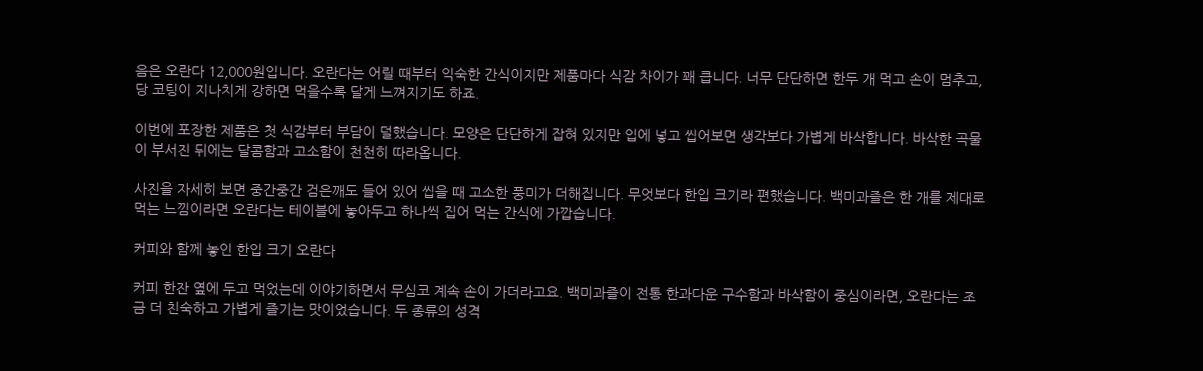음은 오란다 12,000원입니다. 오란다는 어릴 때부터 익숙한 간식이지만 제품마다 식감 차이가 꽤 큽니다. 너무 단단하면 한두 개 먹고 손이 멈추고, 당 코팅이 지나치게 강하면 먹을수록 달게 느껴지기도 하죠.

이번에 포장한 제품은 첫 식감부터 부담이 덜했습니다. 모양은 단단하게 잡혀 있지만 입에 넣고 씹어보면 생각보다 가볍게 바삭합니다. 바삭한 곡물이 부서진 뒤에는 달콤함과 고소함이 천천히 따라옵니다.

사진을 자세히 보면 중간중간 검은깨도 들어 있어 씹을 때 고소한 풍미가 더해집니다. 무엇보다 한입 크기라 편했습니다. 백미과즐은 한 개를 제대로 먹는 느낌이라면 오란다는 테이블에 놓아두고 하나씩 집어 먹는 간식에 가깝습니다.

커피와 함께 놓인 한입 크기 오란다

커피 한잔 옆에 두고 먹었는데 이야기하면서 무심코 계속 손이 가더라고요. 백미과즐이 전통 한과다운 구수함과 바삭함이 중심이라면, 오란다는 조금 더 친숙하고 가볍게 즐기는 맛이었습니다. 두 종류의 성격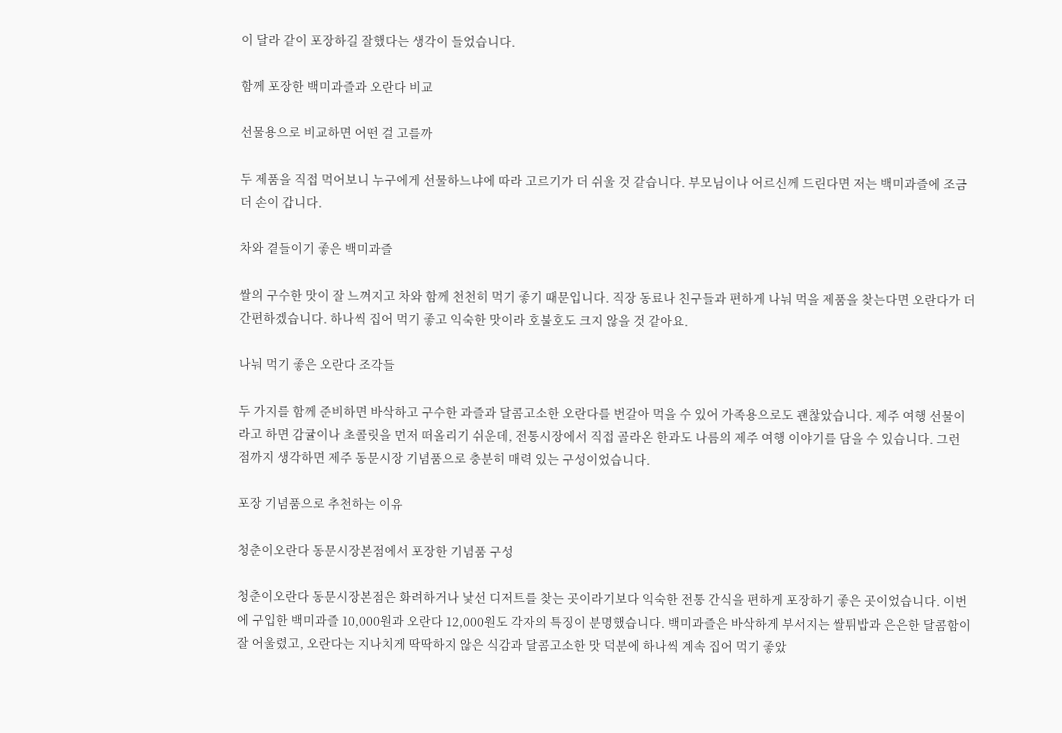이 달라 같이 포장하길 잘했다는 생각이 들었습니다.

함께 포장한 백미과즐과 오란다 비교

선물용으로 비교하면 어떤 걸 고를까

두 제품을 직접 먹어보니 누구에게 선물하느냐에 따라 고르기가 더 쉬울 것 같습니다. 부모님이나 어르신께 드린다면 저는 백미과즐에 조금 더 손이 갑니다.

차와 곁들이기 좋은 백미과즐

쌀의 구수한 맛이 잘 느껴지고 차와 함께 천천히 먹기 좋기 때문입니다. 직장 동료나 친구들과 편하게 나눠 먹을 제품을 찾는다면 오란다가 더 간편하겠습니다. 하나씩 집어 먹기 좋고 익숙한 맛이라 호불호도 크지 않을 것 같아요.

나눠 먹기 좋은 오란다 조각들

두 가지를 함께 준비하면 바삭하고 구수한 과즐과 달콤고소한 오란다를 번갈아 먹을 수 있어 가족용으로도 괜찮았습니다. 제주 여행 선물이라고 하면 감귤이나 초콜릿을 먼저 떠올리기 쉬운데, 전통시장에서 직접 골라온 한과도 나름의 제주 여행 이야기를 담을 수 있습니다. 그런 점까지 생각하면 제주 동문시장 기념품으로 충분히 매력 있는 구성이었습니다.

포장 기념품으로 추천하는 이유

청춘이오란다 동문시장본점에서 포장한 기념품 구성

청춘이오란다 동문시장본점은 화려하거나 낯선 디저트를 찾는 곳이라기보다 익숙한 전통 간식을 편하게 포장하기 좋은 곳이었습니다. 이번에 구입한 백미과즐 10,000원과 오란다 12,000원도 각자의 특징이 분명했습니다. 백미과즐은 바삭하게 부서지는 쌀튀밥과 은은한 달콤함이 잘 어울렸고, 오란다는 지나치게 딱딱하지 않은 식감과 달콤고소한 맛 덕분에 하나씩 계속 집어 먹기 좋았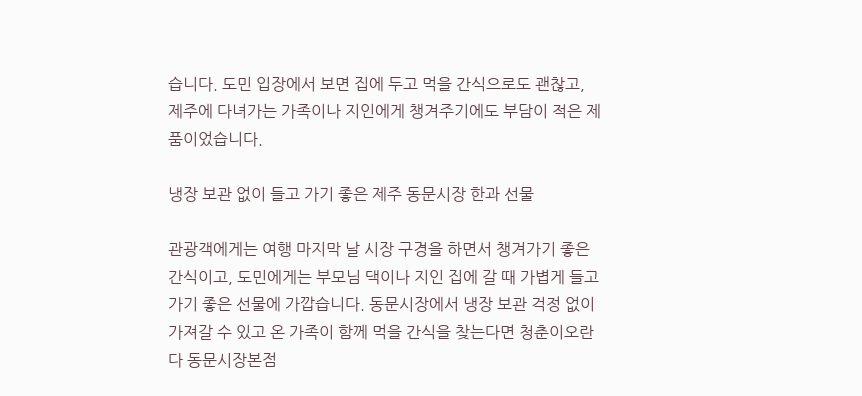습니다. 도민 입장에서 보면 집에 두고 먹을 간식으로도 괜찮고, 제주에 다녀가는 가족이나 지인에게 챙겨주기에도 부담이 적은 제품이었습니다.

냉장 보관 없이 들고 가기 좋은 제주 동문시장 한과 선물

관광객에게는 여행 마지막 날 시장 구경을 하면서 챙겨가기 좋은 간식이고, 도민에게는 부모님 댁이나 지인 집에 갈 때 가볍게 들고 가기 좋은 선물에 가깝습니다. 동문시장에서 냉장 보관 걱정 없이 가져갈 수 있고 온 가족이 함께 먹을 간식을 찾는다면 청춘이오란다 동문시장본점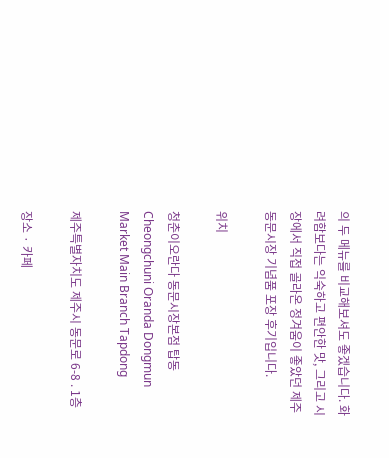의 두 메뉴를 비교해보셔도 좋겠습니다. 화려함보다는 익숙하고 편안한 맛, 그리고 시장에서 직접 골라온 정겨움이 좋았던 제주 동문시장 기념품 포장 후기입니다.

위치

청춘이오란다 동문시장본점 탑동Cheongchuni Oranda Dongmun Market Main Branch Tapdong

제주특별자치도 제주시 동문로 6-8 . 1층

장소 · 카페